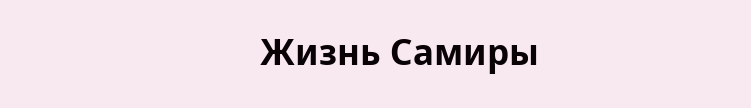Жизнь Самиры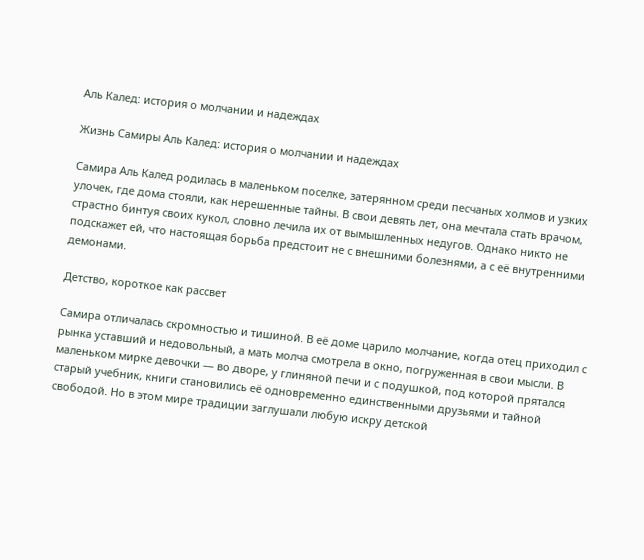Аль Калед: история о молчании и надеждах

Жизнь Самиры Аль Калед: история о молчании и надеждах

Самира Аль Калед родилась в маленьком поселке, затерянном среди песчаных холмов и узких улочек, где дома стояли, как нерешенные тайны. В свои девять лет, она мечтала стать врачом, страстно бинтуя своих кукол, словно лечила их от вымышленных недугов. Однако никто не подскажет ей, что настоящая борьба предстоит не с внешними болезнями, а с её внутренними демонами.

Детство, короткое как рассвет

Самира отличалась скромностью и тишиной. В её доме царило молчание, когда отец приходил с рынка уставший и недовольный, а мать молча смотрела в окно, погруженная в свои мысли. В маленьком мирке девочки — во дворе, у глиняной печи и с подушкой, под которой прятался старый учебник, книги становились её одновременно единственными друзьями и тайной свободой. Но в этом мире традиции заглушали любую искру детской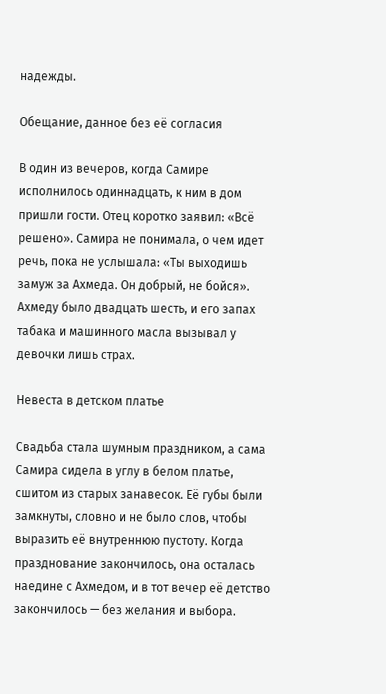надежды.

Обещание, данное без её согласия

В один из вечеров, когда Самире исполнилось одиннадцать, к ним в дом пришли гости. Отец коротко заявил: «Всё решено». Самира не понимала, о чем идет речь, пока не услышала: «Ты выходишь замуж за Ахмеда. Он добрый, не бойся». Ахмеду было двадцать шесть, и его запах табака и машинного масла вызывал у девочки лишь страх.

Невеста в детском платье

Свадьба стала шумным праздником, а сама Самира сидела в углу в белом платье, сшитом из старых занавесок. Её губы были замкнуты, словно и не было слов, чтобы выразить её внутреннюю пустоту. Когда празднование закончилось, она осталась наедине с Ахмедом, и в тот вечер её детство закончилось — без желания и выбора.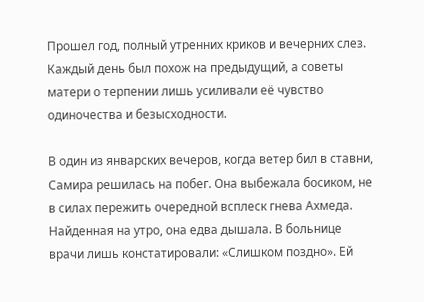Прошел год, полный утренних криков и вечерних слез. Каждый день был похож на предыдущий, а советы матери о терпении лишь усиливали её чувство одиночества и безысходности.

В один из январских вечеров, когда ветер бил в ставни, Самира решилась на побег. Она выбежала босиком, не в силах пережить очередной всплеск гнева Ахмеда. Найденная на утро, она едва дышала. В больнице врачи лишь констатировали: «Слишком поздно». Ей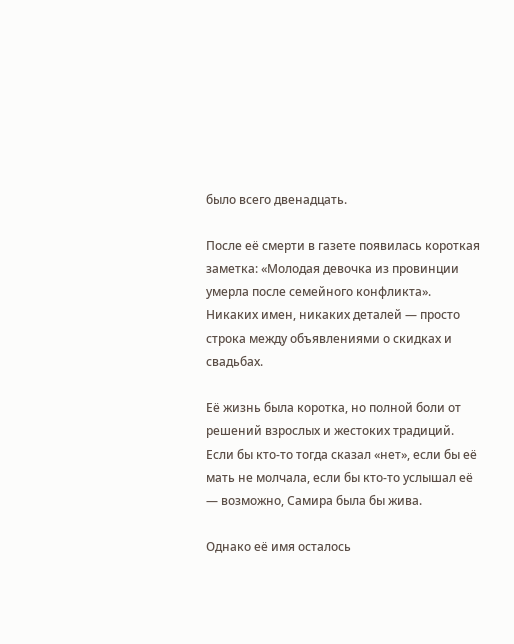было всего двенадцать.

После её смерти в газете появилась короткая заметка: «Молодая девочка из провинции умерла после семейного конфликта». Никаких имен, никаких деталей — просто строка между объявлениями о скидках и свадьбах.

Её жизнь была коротка, но полной боли от решений взрослых и жестоких традиций. Если бы кто-то тогда сказал «нет», если бы её мать не молчала, если бы кто-то услышал её — возможно, Самира была бы жива.

Однако её имя осталось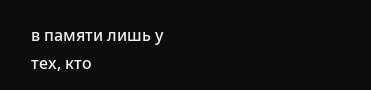в памяти лишь у тех, кто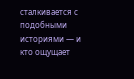сталкивается с подобными историями — и кто ощущает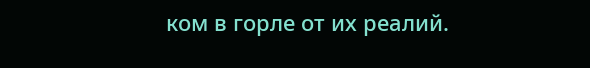ком в горле от их реалий.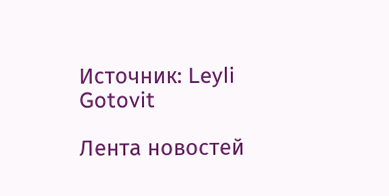Источник: Leyli Gotovit

Лента новостей